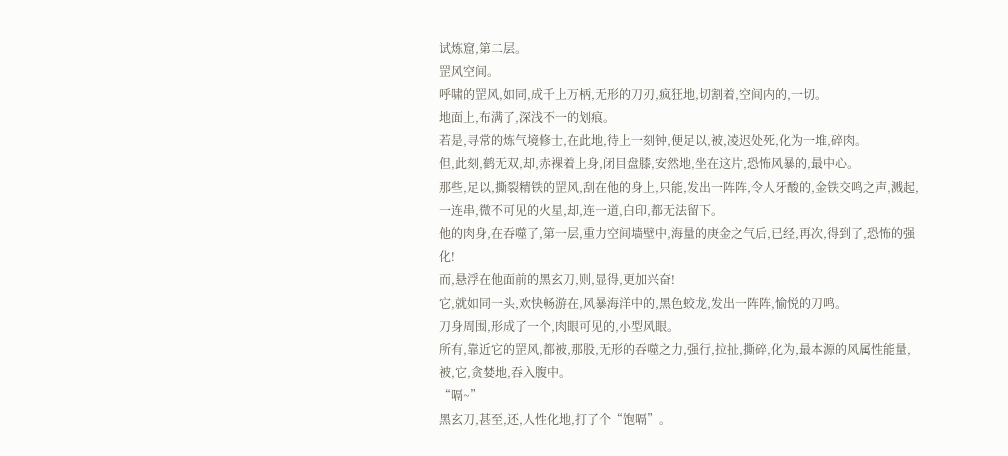试炼窟,第二层。
罡风空间。
呼啸的罡风,如同,成千上万柄,无形的刀刃,疯狂地,切割着,空间内的,一切。
地面上,布满了,深浅不一的划痕。
若是,寻常的炼气境修士,在此地,待上一刻钟,便足以,被,凌迟处死,化为一堆,碎肉。
但,此刻,鹤无双,却,赤裸着上身,闭目盘膝,安然地,坐在这片,恐怖风暴的,最中心。
那些,足以,撕裂精铁的罡风,刮在他的身上,只能,发出一阵阵,令人牙酸的,金铁交鸣之声,溅起,一连串,微不可见的火星,却,连一道,白印,都无法留下。
他的肉身,在吞噬了,第一层,重力空间墙壁中,海量的庚金之气后,已经,再次,得到了,恐怖的强化!
而,悬浮在他面前的黑玄刀,则,显得,更加兴奋!
它,就如同一头,欢快畅游在,风暴海洋中的,黑色蛟龙,发出一阵阵,愉悦的刀鸣。
刀身周围,形成了一个,肉眼可见的,小型风眼。
所有,靠近它的罡风,都被,那股,无形的吞噬之力,强行,拉扯,撕碎,化为,最本源的风属性能量,被,它,贪婪地,吞入腹中。
“嗝~”
黑玄刀,甚至,还,人性化地,打了个“饱嗝”。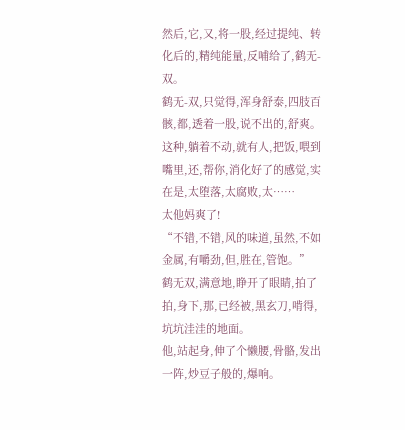然后,它,又,将一股,经过提纯、转化后的,精纯能量,反哺给了,鹤无-双。
鹤无-双,只觉得,浑身舒泰,四肢百骸,都,透着一股,说不出的,舒爽。
这种,躺着不动,就有人,把饭,喂到嘴里,还,帮你,消化好了的感觉,实在是,太堕落,太腐败,太……
太他妈爽了!
“不错,不错,风的味道,虽然,不如金属,有嚼劲,但,胜在,管饱。”
鹤无双,满意地,睁开了眼睛,拍了拍,身下,那,已经被,黑玄刀,啃得,坑坑洼洼的地面。
他,站起身,伸了个懒腰,骨骼,发出一阵,炒豆子般的,爆响。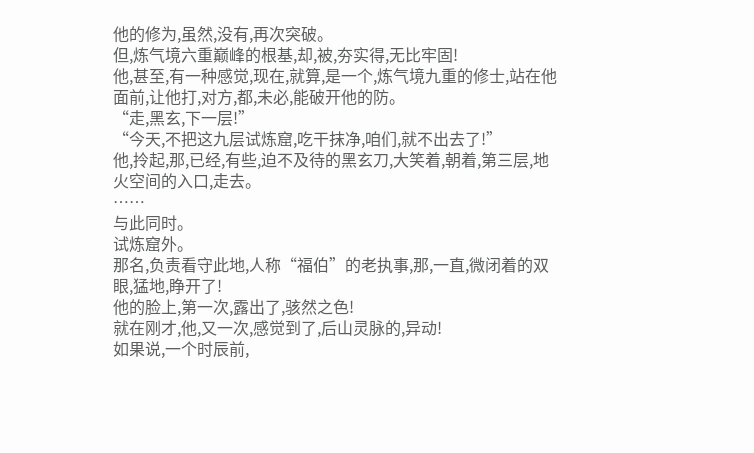他的修为,虽然,没有,再次突破。
但,炼气境六重巅峰的根基,却,被,夯实得,无比牢固!
他,甚至,有一种感觉,现在,就算,是一个,炼气境九重的修士,站在他面前,让他打,对方,都,未必,能破开他的防。
“走,黑玄,下一层!”
“今天,不把这九层试炼窟,吃干抹净,咱们,就不出去了!”
他,拎起,那,已经,有些,迫不及待的黑玄刀,大笑着,朝着,第三层,地火空间的入口,走去。
……
与此同时。
试炼窟外。
那名,负责看守此地,人称“福伯”的老执事,那,一直,微闭着的双眼,猛地,睁开了!
他的脸上,第一次,露出了,骇然之色!
就在刚才,他,又一次,感觉到了,后山灵脉的,异动!
如果说,一个时辰前,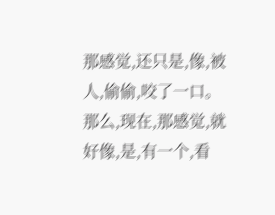那感觉,还只是,像,被人,偷偷,咬了一口。
那么,现在,那感觉,就好像,是,有一个,看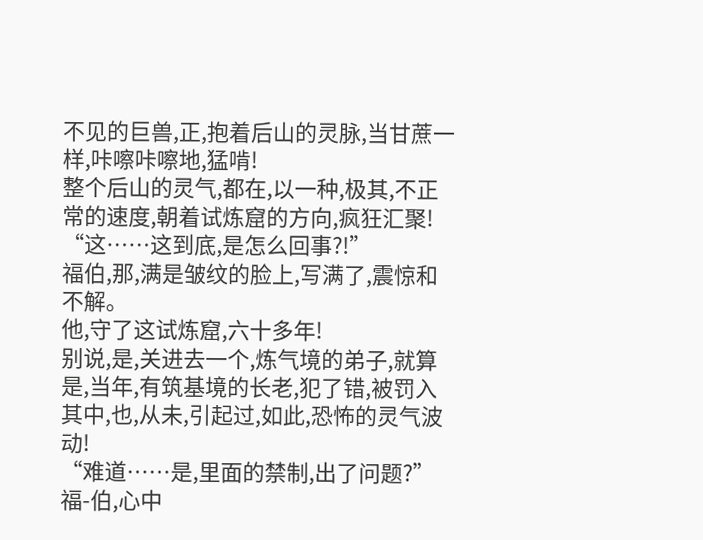不见的巨兽,正,抱着后山的灵脉,当甘蔗一样,咔嚓咔嚓地,猛啃!
整个后山的灵气,都在,以一种,极其,不正常的速度,朝着试炼窟的方向,疯狂汇聚!
“这……这到底,是怎么回事?!”
福伯,那,满是皱纹的脸上,写满了,震惊和不解。
他,守了这试炼窟,六十多年!
别说,是,关进去一个,炼气境的弟子,就算是,当年,有筑基境的长老,犯了错,被罚入其中,也,从未,引起过,如此,恐怖的灵气波动!
“难道……是,里面的禁制,出了问题?”
福-伯,心中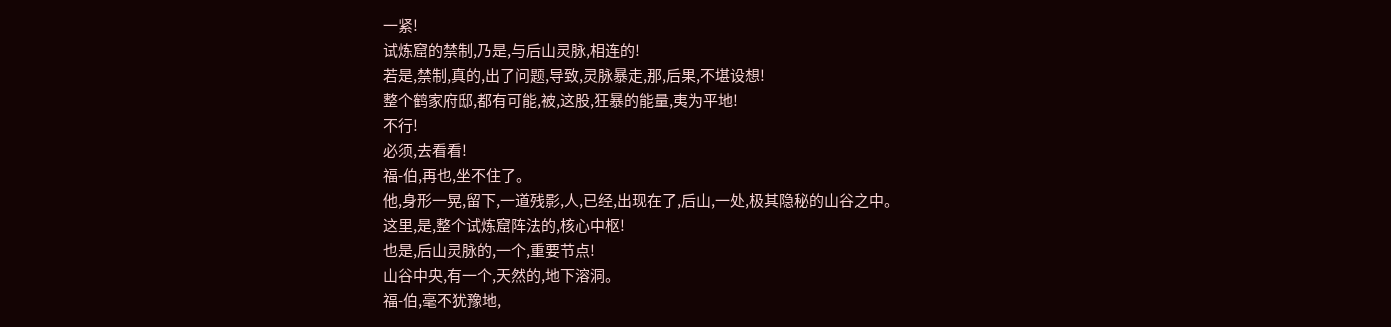一紧!
试炼窟的禁制,乃是,与后山灵脉,相连的!
若是,禁制,真的,出了问题,导致,灵脉暴走,那,后果,不堪设想!
整个鹤家府邸,都有可能,被,这股,狂暴的能量,夷为平地!
不行!
必须,去看看!
福-伯,再也,坐不住了。
他,身形一晃,留下,一道残影,人,已经,出现在了,后山,一处,极其隐秘的山谷之中。
这里,是,整个试炼窟阵法的,核心中枢!
也是,后山灵脉的,一个,重要节点!
山谷中央,有一个,天然的,地下溶洞。
福-伯,毫不犹豫地,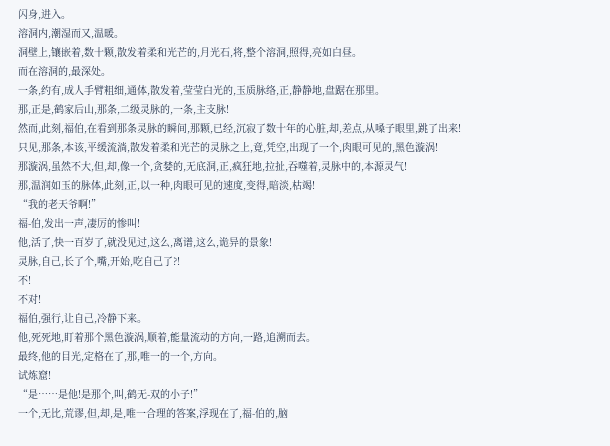闪身,进入。
溶洞内,潮湿而又,温暖。
洞壁上,镶嵌着,数十颗,散发着柔和光芒的,月光石,将,整个溶洞,照得,亮如白昼。
而在溶洞的,最深处。
一条,约有,成人手臂粗细,通体,散发着,莹莹白光的,玉质脉络,正,静静地,盘踞在那里。
那,正是,鹤家后山,那条,二级灵脉的,一条,主支脉!
然而,此刻,福伯,在看到那条灵脉的瞬间,那颗,已经,沉寂了数十年的心脏,却,差点,从嗓子眼里,跳了出来!
只见,那条,本该,平缓流淌,散发着柔和光芒的灵脉之上,竟,凭空,出现了一个,肉眼可见的,黑色漩涡!
那漩涡,虽然不大,但,却,像一个,贪婪的,无底洞,正,疯狂地,拉扯,吞噬着,灵脉中的,本源灵气!
那,温润如玉的脉体,此刻,正,以一种,肉眼可见的速度,变得,暗淡,枯竭!
“我的老天爷啊!”
福-伯,发出一声,凄厉的惨叫!
他,活了,快一百岁了,就没见过,这么,离谱,这么,诡异的景象!
灵脉,自己,长了个,嘴,开始,吃自己了?!
不!
不对!
福伯,强行,让自己,冷静下来。
他,死死地,盯着那个黑色漩涡,顺着,能量流动的方向,一路,追溯而去。
最终,他的目光,定格在了,那,唯一的一个,方向。
试炼窟!
“是……是他!是那个,叫,鹤无-双的小子!”
一个,无比,荒谬,但,却,是,唯一合理的答案,浮现在了,福-伯的,脑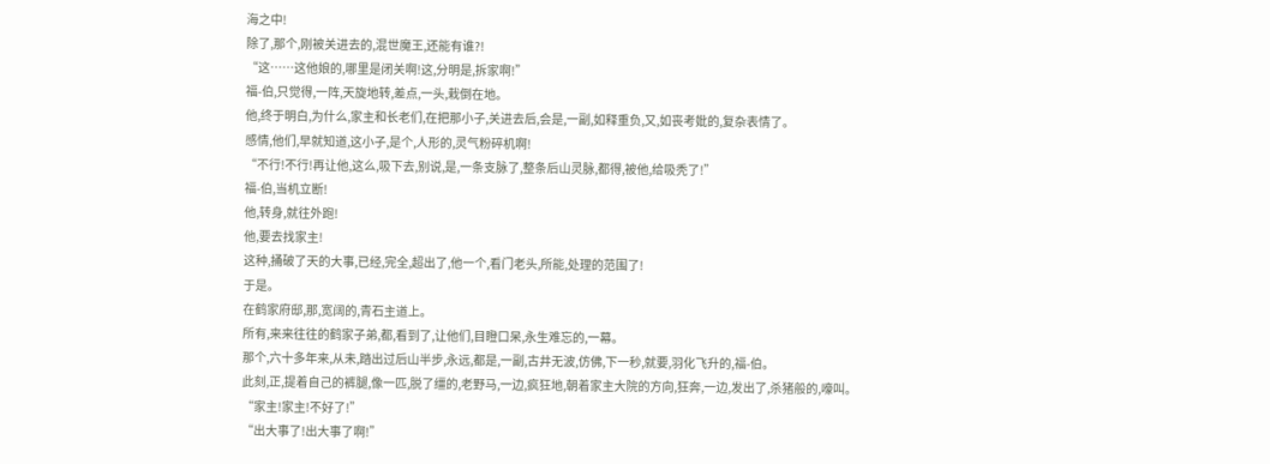海之中!
除了,那个,刚被关进去的,混世魔王,还能有谁?!
“这……这他娘的,哪里是闭关啊!这,分明是,拆家啊!”
福-伯,只觉得,一阵,天旋地转,差点,一头,栽倒在地。
他,终于明白,为什么,家主和长老们,在把那小子,关进去后,会是,一副,如释重负,又,如丧考妣的,复杂表情了。
感情,他们,早就知道,这小子,是个,人形的,灵气粉碎机啊!
“不行!不行!再让他,这么,吸下去,别说,是,一条支脉了,整条后山灵脉,都得,被他,给吸秃了!”
福-伯,当机立断!
他,转身,就往外跑!
他,要去找家主!
这种,捅破了天的大事,已经,完全,超出了,他一个,看门老头,所能,处理的范围了!
于是。
在鹤家府邸,那,宽阔的,青石主道上。
所有,来来往往的鹤家子弟,都,看到了,让他们,目瞪口呆,永生难忘的,一幕。
那个,六十多年来,从未,踏出过后山半步,永远,都是,一副,古井无波,仿佛,下一秒,就要,羽化飞升的,福-伯。
此刻,正,提着自己的裤腿,像一匹,脱了缰的,老野马,一边,疯狂地,朝着家主大院的方向,狂奔,一边,发出了,杀猪般的,嚎叫。
“家主!家主!不好了!”
“出大事了!出大事了啊!”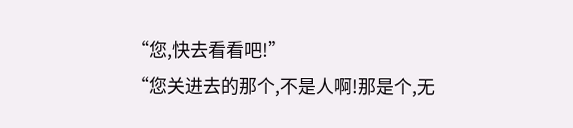“您,快去看看吧!”
“您关进去的那个,不是人啊!那是个,无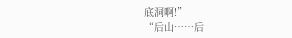底洞啊!”
“后山……后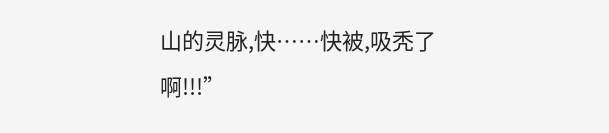山的灵脉,快……快被,吸秃了啊!!!”